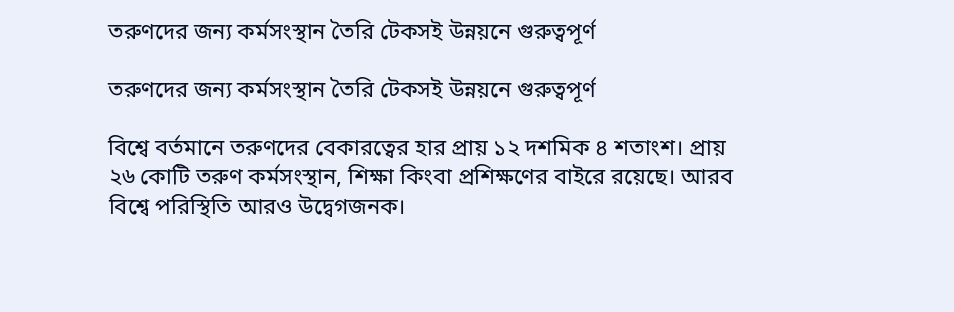তরুণদের জন্য কর্মসংস্থান তৈরি টেকসই উন্নয়নে গুরুত্বপূর্ণ

তরুণদের জন্য কর্মসংস্থান তৈরি টেকসই উন্নয়নে গুরুত্বপূর্ণ

বিশ্বে বর্তমানে তরুণদের বেকারত্বের হার প্রায় ১২ দশমিক ৪ শতাংশ। প্রায় ২৬ কোটি তরুণ কর্মসংস্থান, শিক্ষা কিংবা প্রশিক্ষণের বাইরে রয়েছে। আরব বিশ্বে পরিস্থিতি আরও উদ্বেগজনক।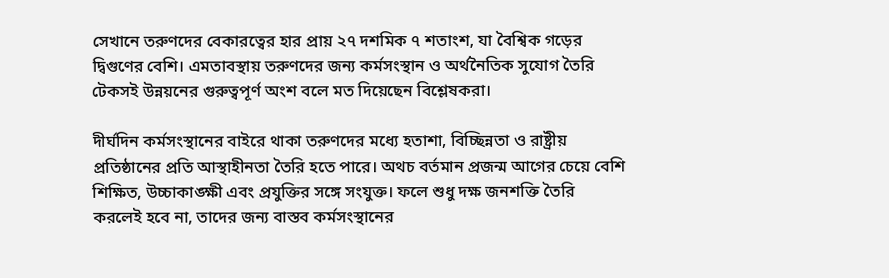সেখানে তরুণদের বেকারত্বের হার প্রায় ২৭ দশমিক ৭ শতাংশ, যা বৈশ্বিক গড়ের দ্বিগুণের বেশি। এমতাবস্থায় তরুণদের জন্য কর্মসংস্থান ও অর্থনৈতিক সুযোগ তৈরি টেকসই উন্নয়নের গুরুত্বপূর্ণ অংশ বলে মত দিয়েছেন বিশ্লেষকরা।

দীর্ঘদিন কর্মসংস্থানের বাইরে থাকা তরুণদের মধ্যে হতাশা, বিচ্ছিন্নতা ও রাষ্ট্রীয় প্রতিষ্ঠানের প্রতি আস্থাহীনতা তৈরি হতে পারে। অথচ বর্তমান প্রজন্ম আগের চেয়ে বেশি শিক্ষিত, উচ্চাকাঙ্ক্ষী এবং প্রযুক্তির সঙ্গে সংযুক্ত। ফলে শুধু দক্ষ জনশক্তি তৈরি করলেই হবে না, তাদের জন্য বাস্তব কর্মসংস্থানের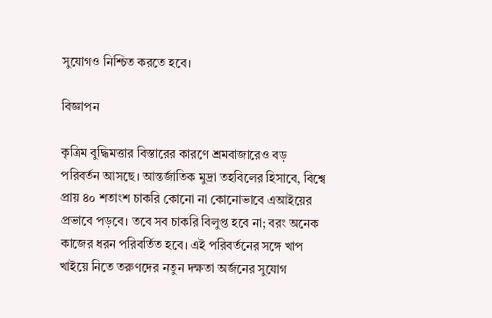সুযোগও নিশ্চিত করতে হবে।

বিজ্ঞাপন

কৃত্রিম বুদ্ধিমত্তার বিস্তারের কারণে শ্রমবাজারেও বড় পরিবর্তন আসছে। আন্তর্জাতিক মুদ্রা তহবিলের হিসাবে, বিশ্বে প্রায় ৪০ শতাংশ চাকরি কোনো না কোনোভাবে এআইয়ের প্রভাবে পড়বে। তবে সব চাকরি বিলুপ্ত হবে না; বরং অনেক কাজের ধরন পরিবর্তিত হবে। এই পরিবর্তনের সঙ্গে খাপ খাইয়ে নিতে তরুণদের নতুন দক্ষতা অর্জনের সুযোগ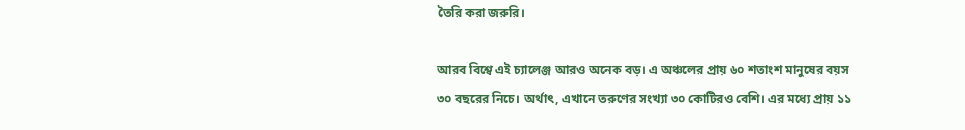তৈরি করা জরুরি।

আরব বিশ্বে এই চ্যালেঞ্জ আরও অনেক বড়। এ অঞ্চলের প্রায় ৬০ শতাংশ মানুষের বয়স ৩০ বছরের নিচে। অর্থাৎ, এখানে তরুণের সংখ্যা ৩০ কোটিরও বেশি। এর মধ্যে প্রায় ১১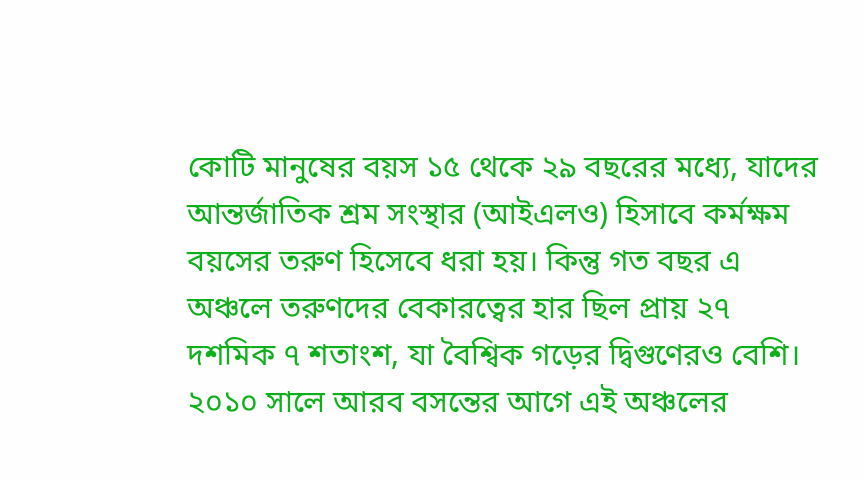কোটি মানুষের বয়স ১৫ থেকে ২৯ বছরের মধ্যে, যাদের আন্তর্জাতিক শ্রম সংস্থার (আইএলও) হিসাবে কর্মক্ষম বয়সের তরুণ হিসেবে ধরা হয়। কিন্তু গত বছর এ অঞ্চলে তরুণদের বেকারত্বের হার ছিল প্রায় ২৭ দশমিক ৭ শতাংশ, যা বৈশ্বিক গড়ের দ্বিগুণেরও বেশি। ২০১০ সালে আরব বসন্তের আগে এই অঞ্চলের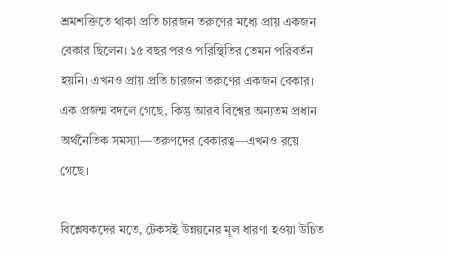শ্রমশক্তিতে থাকা প্রতি চারজন তরুণের মধ্যে প্রায় একজন বেকার ছিলেন। ১৫ বছর পরও পরিস্থিতির তেমন পরিবর্তন হয়নি। এখনও প্রায় প্রতি চারজন তরুণের একজন বেকার। এক প্রজন্ম বদলে গেছে, কিন্তু আরব বিশ্বের অন্যতম প্রধান অর্থনৈতিক সমস্যা—তরুণদের বেকারত্ব—এখনও রয়ে গেছে।

বিশ্লেষকদের মতে, টেকসই উন্নয়নের মূল ধারণা হওয়া উচিত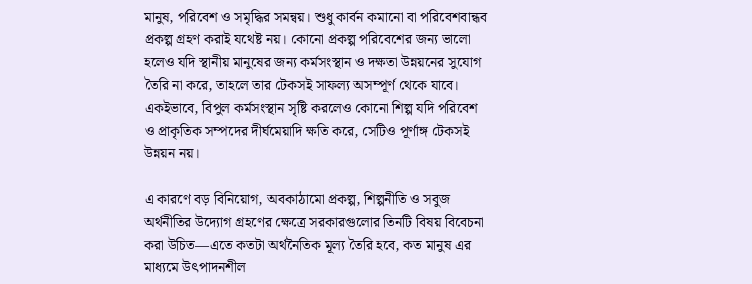মানুষ, পরিবেশ ও সমৃদ্ধির সমন্বয়। শুধু কার্বন কমানো বা পরিবেশবান্ধব প্রকল্প গ্রহণ করাই যথেষ্ট নয়। কোনো প্রকল্প পরিবেশের জন্য ভালো হলেও যদি স্থানীয় মানুষের জন্য কর্মসংস্থান ও দক্ষতা উন্নয়নের সুযোগ তৈরি না করে, তাহলে তার টেকসই সাফল্য অসম্পূর্ণ থেকে যাবে। একইভাবে, বিপুল কর্মসংস্থান সৃষ্টি করলেও কোনো শিল্প যদি পরিবেশ ও প্রাকৃতিক সম্পদের দীর্ঘমেয়াদি ক্ষতি করে, সেটিও পূর্ণাঙ্গ টেকসই উন্নয়ন নয়।

এ কারণে বড় বিনিয়োগ, অবকাঠামো প্রকল্প, শিল্পনীতি ও সবুজ অর্থনীতির উদ্যোগ গ্রহণের ক্ষেত্রে সরকারগুলোর তিনটি বিষয় বিবেচনা করা উচিত—এতে কতটা অর্থনৈতিক মূল্য তৈরি হবে, কত মানুষ এর মাধ্যমে উৎপাদনশীল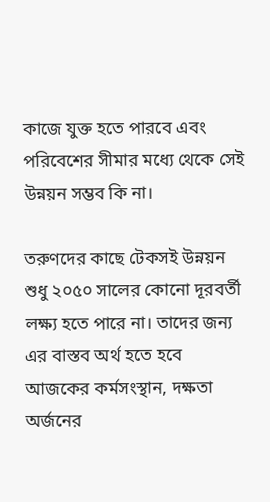কাজে যুক্ত হতে পারবে এবং পরিবেশের সীমার মধ্যে থেকে সেই উন্নয়ন সম্ভব কি না।

তরুণদের কাছে টেকসই উন্নয়ন শুধু ২০৫০ সালের কোনো দূরবর্তী লক্ষ্য হতে পারে না। তাদের জন্য এর বাস্তব অর্থ হতে হবে আজকের কর্মসংস্থান, দক্ষতা অর্জনের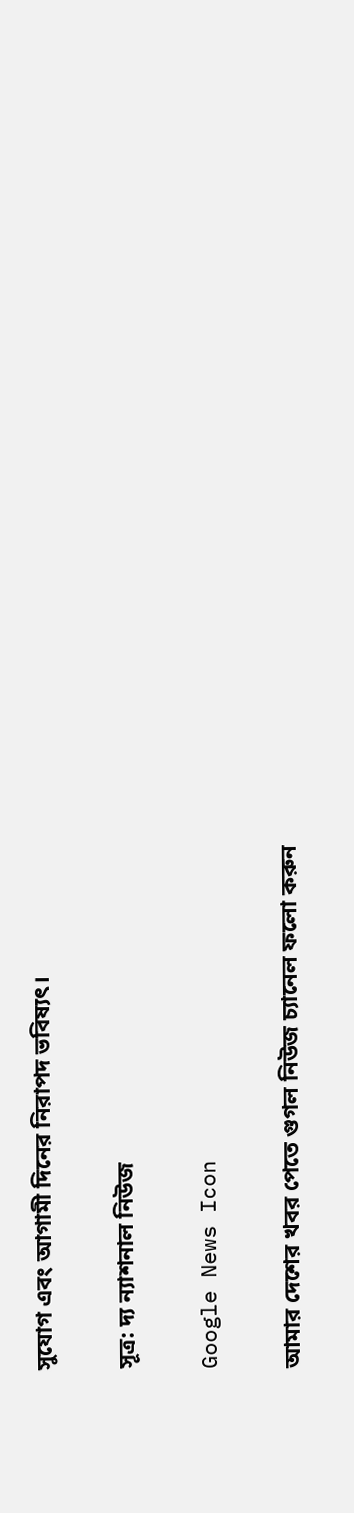সুযোগ এবং আগামী দিনের নিরাপদ ভবিষ্যৎ।

সূত্র: দ্য ন্যাশনাল নিউজ

Google News Icon

আমার দেশের খবর পেতে গুগল নিউজ চ্যানেল ফলো করুন